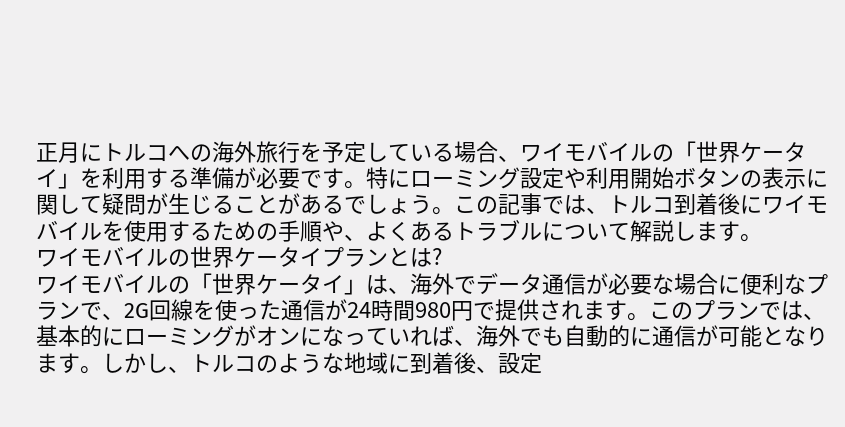正月にトルコへの海外旅行を予定している場合、ワイモバイルの「世界ケータイ」を利用する準備が必要です。特にローミング設定や利用開始ボタンの表示に関して疑問が生じることがあるでしょう。この記事では、トルコ到着後にワイモバイルを使用するための手順や、よくあるトラブルについて解説します。
ワイモバイルの世界ケータイプランとは?
ワイモバイルの「世界ケータイ」は、海外でデータ通信が必要な場合に便利なプランで、2G回線を使った通信が24時間980円で提供されます。このプランでは、基本的にローミングがオンになっていれば、海外でも自動的に通信が可能となります。しかし、トルコのような地域に到着後、設定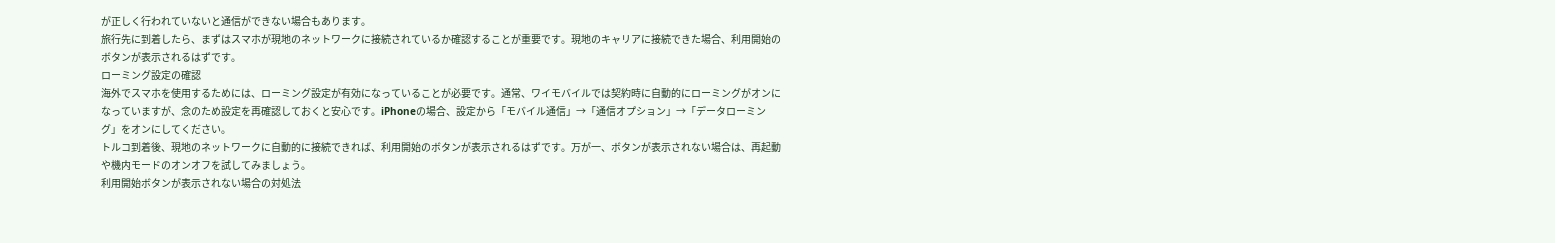が正しく行われていないと通信ができない場合もあります。
旅行先に到着したら、まずはスマホが現地のネットワークに接続されているか確認することが重要です。現地のキャリアに接続できた場合、利用開始のボタンが表示されるはずです。
ローミング設定の確認
海外でスマホを使用するためには、ローミング設定が有効になっていることが必要です。通常、ワイモバイルでは契約時に自動的にローミングがオンになっていますが、念のため設定を再確認しておくと安心です。iPhoneの場合、設定から「モバイル通信」→「通信オプション」→「データローミング」をオンにしてください。
トルコ到着後、現地のネットワークに自動的に接続できれば、利用開始のボタンが表示されるはずです。万が一、ボタンが表示されない場合は、再起動や機内モードのオンオフを試してみましょう。
利用開始ボタンが表示されない場合の対処法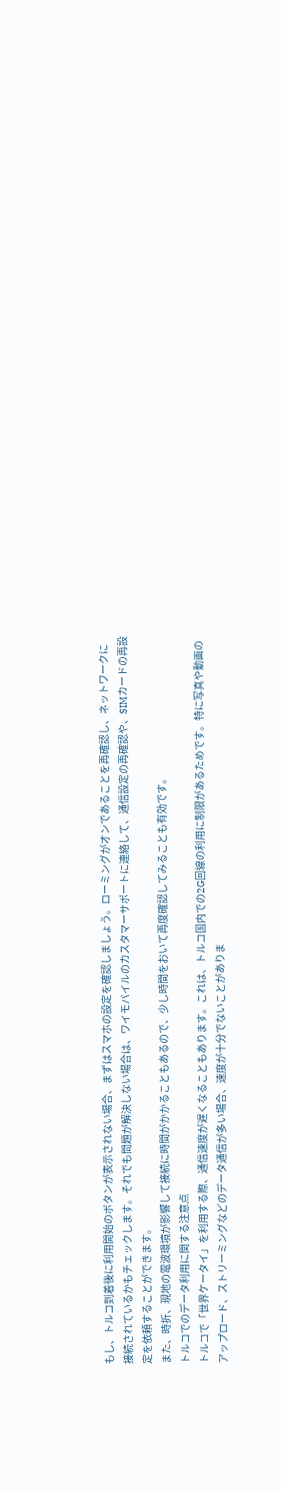もし、トルコ到着後に利用開始のボタンが表示されない場合、まずはスマホの設定を確認しましょう。ローミングがオンであることを再確認し、ネットワークに接続されているかもチェックします。それでも問題が解決しない場合は、ワイモバイルのカスタマーサポートに連絡して、通信設定の再確認や、SIMカードの再設定を依頼することができます。
また、時折、現地の電波環境が影響して接続に時間がかかることもあるので、少し時間をおいて再度確認してみることも有効です。
トルコでのデータ利用に関する注意点
トルコで「世界ケータイ」を利用する際、通信速度が遅くなることもあります。これは、トルコ国内での2G回線の利用に制限があるためです。特に写真や動画のアップロード、ストリーミングなどのデータ通信が多い場合、速度が十分でないことがありま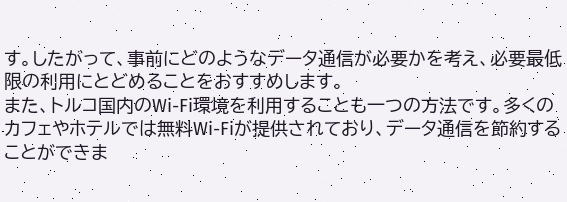す。したがって、事前にどのようなデータ通信が必要かを考え、必要最低限の利用にとどめることをおすすめします。
また、トルコ国内のWi-Fi環境を利用することも一つの方法です。多くのカフェやホテルでは無料Wi-Fiが提供されており、データ通信を節約することができま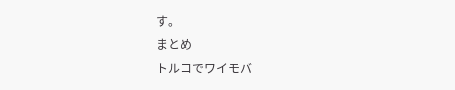す。
まとめ
トルコでワイモバ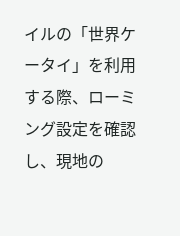イルの「世界ケータイ」を利用する際、ローミング設定を確認し、現地の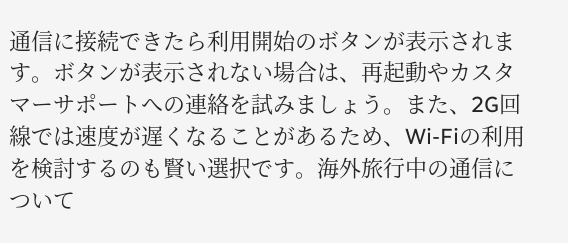通信に接続できたら利用開始のボタンが表示されます。ボタンが表示されない場合は、再起動やカスタマーサポートへの連絡を試みましょう。また、2G回線では速度が遅くなることがあるため、Wi-Fiの利用を検討するのも賢い選択です。海外旅行中の通信について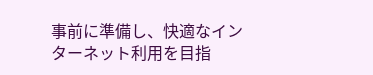事前に準備し、快適なインターネット利用を目指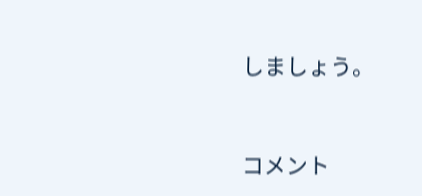しましょう。


コメント